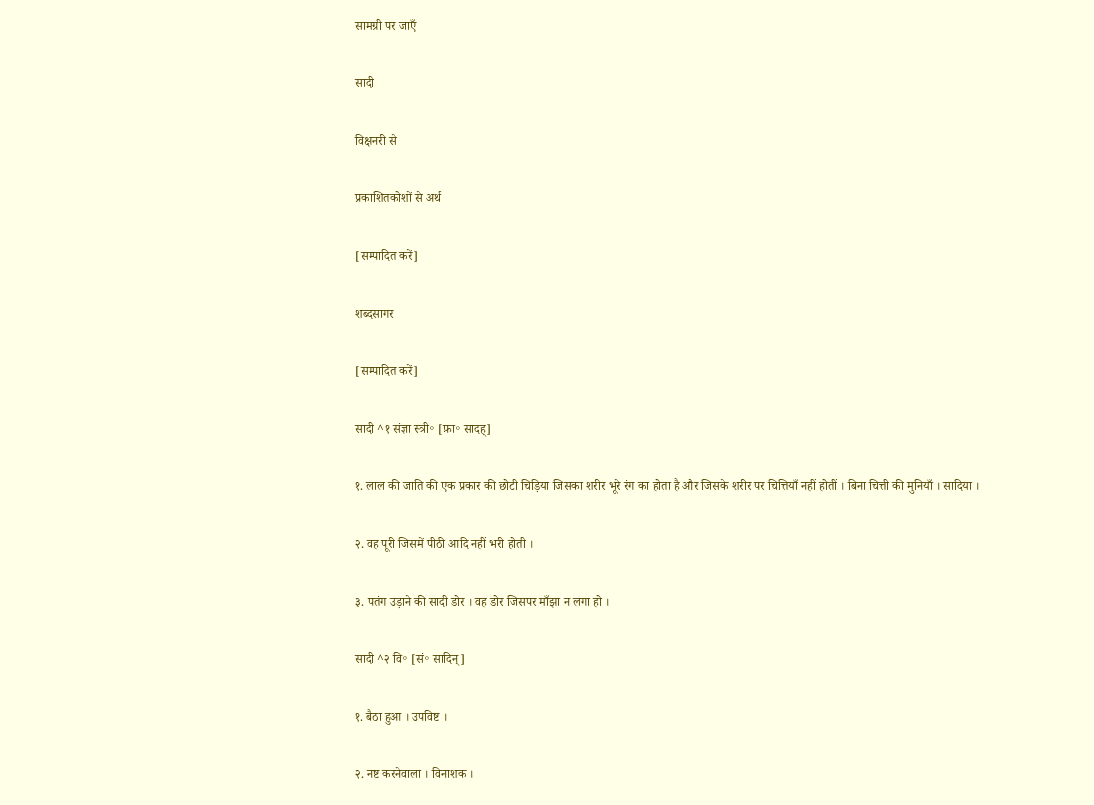सामग्री पर जाएँ

सादी

विक्षनरी से

प्रकाशितकोशों से अर्थ

[सम्पादित करें]

शब्दसागर

[सम्पादित करें]

सादी ^१ संज्ञा स्त्री॰ [फ़ा॰ सादह्]

१. लाल की जाति की एक प्रकार की छोटी चिड़िया जिसका शरीर भूरे रंग का होता है और जिसके शरीर पर चित्तियाँ नहीं होतीं । बिना चित्ती की मुनियाँ । सादिया ।

२. वह पूरी जिसमें पीठी आदि नहीं भरी होती ।

३. पतंग उड़ाने की सादी डोर । वह डोर जिसपर माँझा न लगा हो ।

सादी ^२ वि॰ [सं॰ सादिन्]

१. बैठा हुआ । उपविष्ट ।

२. नष्ट करनेवाला । विनाशक ।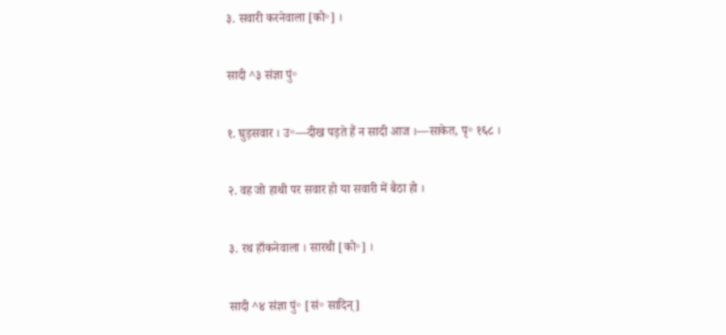३. सवारी करनेवाला [को॰] ।

सादी ^३ संज्ञा पुं॰

१. घुड़सवार । उ॰—दीख पड़ते हैं न सादी आज ।—साकेत, पृ॰ १६८ ।

२. वह जो हाथी पर सवार हो या सवारी में बैठा हो ।

३. रथ हाँकनेवाला । सारथी [को॰] ।

सादी ^४ संज्ञा पुं॰ [सं॰ सादिन्]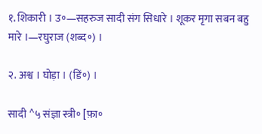१. शिकारी । उ॰—सहरुज सादी संग सिधारे । शूकर मृगा सबन बहु मारे ।—रघुराज (शब्द॰) ।

२. अश्व । घोड़ा । (डिं॰) ।

सादी ^५ संज्ञा स्त्री॰ [फ़ा॰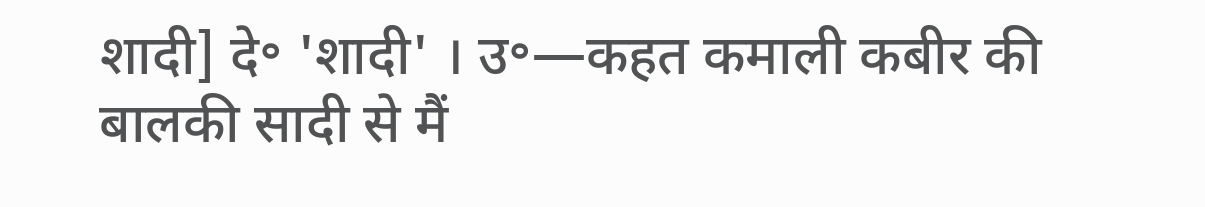शादी] दे॰ 'शादी' । उ॰—कहत कमाली कबीर की बालकी सादी से मैं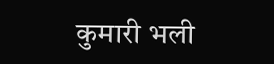कुमारी भली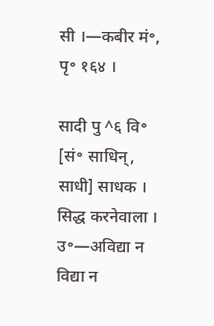सी ।—कबीर मं॰, पृ॰ १६४ ।

सादी पु ^६ वि॰ [सं॰ साधिन्, साधी] साधक । सिद्ध करनेवाला । उ॰—अविद्या न विद्या न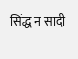सिंद्ध न सादी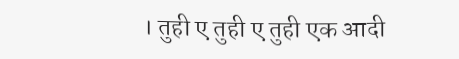। तुही ए तुही ए तुही एक आदी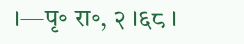।—पृ॰ रा॰, २ ।६८ ।